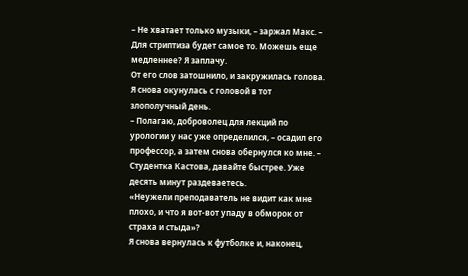– Не хватает только музыки, – заржал Макс. – Для стриптиза будет самое то. Можешь еще медленнее? Я заплачу.
От его слов затошнило, и закружилась голова. Я снова окунулась с головой в тот злополучный день.
– Полагаю, доброволец для лекций по урологии у нас уже определился, – осадил его профессор, а затем снова обернулся ко мне. – Студентка Кастова, давайте быстрее. Уже десять минут раздеваетесь.
«Неужели преподаватель не видит как мне плохо, и что я вот-вот упаду в обморок от страха и стыда»?
Я снова вернулась к футболке и, наконец,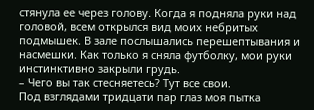стянула ее через голову. Когда я подняла руки над головой, всем открылся вид моих небритых подмышек. В зале послышались перешептывания и насмешки. Как только я сняла футболку, мои руки инстинктивно закрыли грудь.
– Чего вы так стесняетесь? Тут все свои.
Под взглядами тридцати пар глаз моя пытка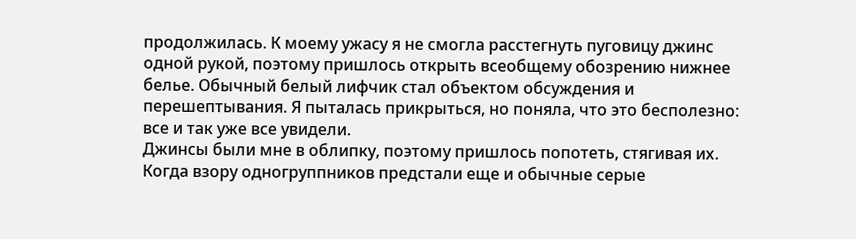продолжилась. К моему ужасу я не смогла расстегнуть пуговицу джинс одной рукой, поэтому пришлось открыть всеобщему обозрению нижнее белье. Обычный белый лифчик стал объектом обсуждения и перешептывания. Я пыталась прикрыться, но поняла, что это бесполезно: все и так уже все увидели.
Джинсы были мне в облипку, поэтому пришлось попотеть, стягивая их. Когда взору одногруппников предстали еще и обычные серые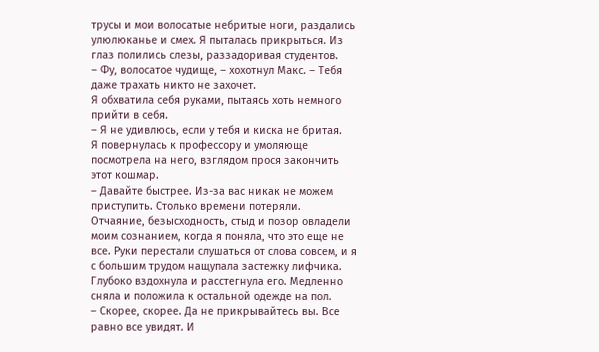трусы и мои волосатые небритые ноги, раздались улюлюканье и смех. Я пыталась прикрыться. Из глаз полились слезы, раззадоривая студентов.
– Фу, волосатое чудище, – хохотнул Макс. – Тебя даже трахать никто не захочет.
Я обхватила себя руками, пытаясь хоть немного прийти в себя.
– Я не удивлюсь, если у тебя и киска не бритая.
Я повернулась к профессору и умоляюще посмотрела на него, взглядом прося закончить этот кошмар.
– Давайте быстрее. Из-за вас никак не можем приступить. Столько времени потеряли.
Отчаяние, безысходность, стыд и позор овладели моим сознанием, когда я поняла, что это еще не все. Руки перестали слушаться от слова совсем, и я с большим трудом нащупала застежку лифчика. Глубоко вздохнула и расстегнула его. Медленно сняла и положила к остальной одежде на пол.
– Скорее, скорее. Да не прикрывайтесь вы. Все равно все увидят. И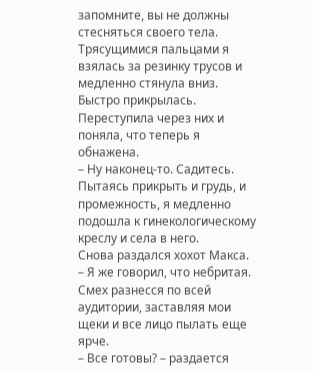запомните, вы не должны стесняться своего тела.
Трясущимися пальцами я взялась за резинку трусов и медленно стянула вниз. Быстро прикрылась. Переступила через них и поняла, что теперь я обнажена.
– Ну наконец-то. Садитесь.
Пытаясь прикрыть и грудь, и промежность, я медленно подошла к гинекологическому креслу и села в него.
Снова раздался хохот Макса.
– Я же говорил, что небритая.
Смех разнесся по всей аудитории, заставляя мои щеки и все лицо пылать еще ярче.
– Все готовы? – раздается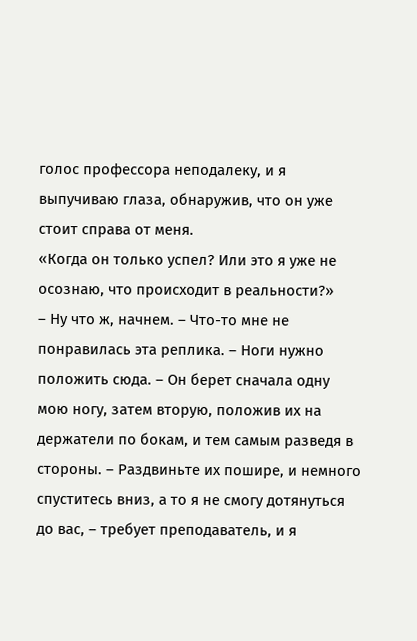голос профессора неподалеку, и я выпучиваю глаза, обнаружив, что он уже стоит справа от меня.
«Когда он только успел? Или это я уже не осознаю, что происходит в реальности?»
– Ну что ж, начнем. – Что-то мне не понравилась эта реплика. – Ноги нужно положить сюда. – Он берет сначала одну мою ногу, затем вторую, положив их на держатели по бокам, и тем самым разведя в стороны. – Раздвиньте их пошире, и немного спуститесь вниз, а то я не смогу дотянуться до вас, – требует преподаватель, и я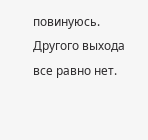повинуюсь. Другого выхода все равно нет.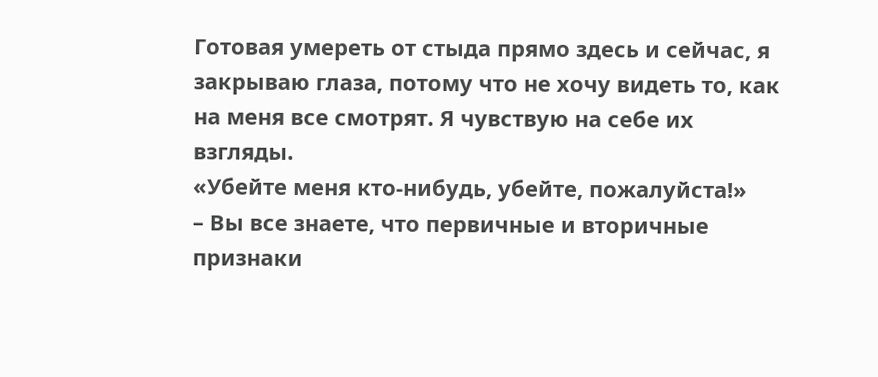Готовая умереть от стыда прямо здесь и сейчас, я закрываю глаза, потому что не хочу видеть то, как на меня все смотрят. Я чувствую на себе их взгляды.
«Убейте меня кто-нибудь, убейте, пожалуйста!»
– Вы все знаете, что первичные и вторичные признаки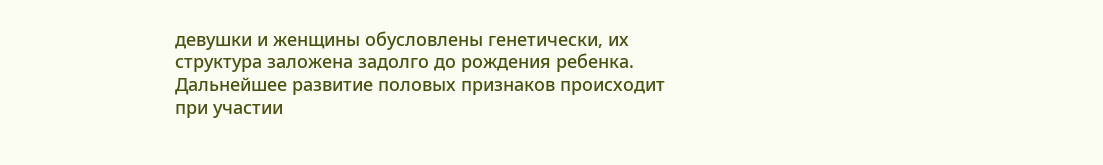девушки и женщины обусловлены генетически, их структура заложена задолго до рождения ребенка. Дальнейшее развитие половых признаков происходит при участии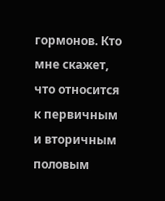гормонов. Кто мне скажет, что относится к первичным и вторичным половым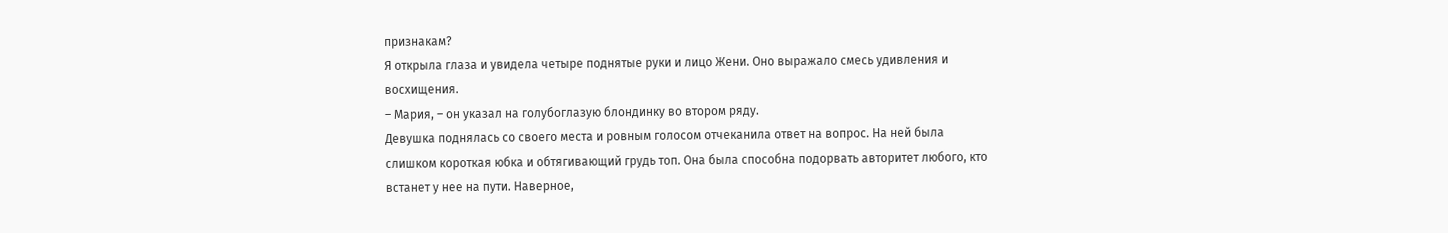признакам?
Я открыла глаза и увидела четыре поднятые руки и лицо Жени. Оно выражало смесь удивления и восхищения.
– Мария, – он указал на голубоглазую блондинку во втором ряду.
Девушка поднялась со своего места и ровным голосом отчеканила ответ на вопрос. На ней была слишком короткая юбка и обтягивающий грудь топ. Она была способна подорвать авторитет любого, кто встанет у нее на пути. Наверное,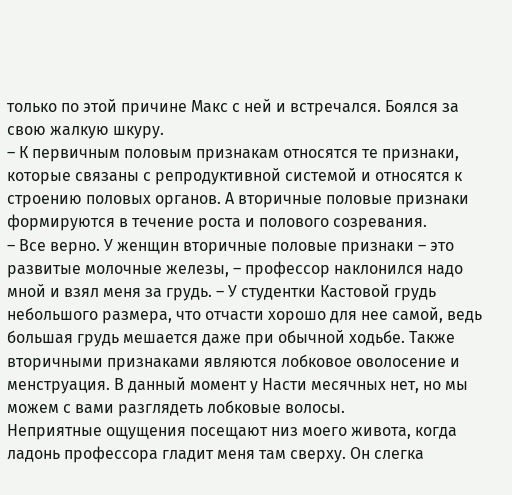только по этой причине Макс с ней и встречался. Боялся за свою жалкую шкуру.
– К первичным половым признакам относятся те признаки, которые связаны с репродуктивной системой и относятся к строению половых органов. А вторичные половые признаки формируются в течение роста и полового созревания.
– Все верно. У женщин вторичные половые признаки – это развитые молочные железы, – профессор наклонился надо мной и взял меня за грудь. – У студентки Кастовой грудь небольшого размера, что отчасти хорошо для нее самой, ведь большая грудь мешается даже при обычной ходьбе. Также вторичными признаками являются лобковое оволосение и менструация. В данный момент у Насти месячных нет, но мы можем с вами разглядеть лобковые волосы.
Неприятные ощущения посещают низ моего живота, когда ладонь профессора гладит меня там сверху. Он слегка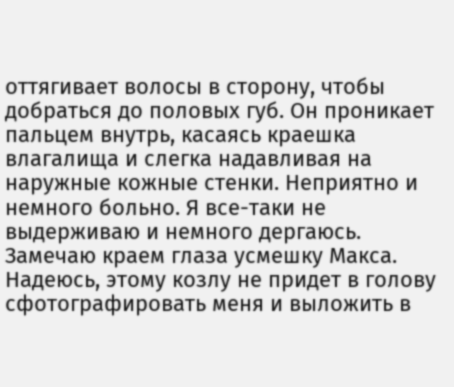оттягивает волосы в сторону, чтобы добраться до половых губ. Он проникает пальцем внутрь, касаясь краешка влагалища и слегка надавливая на наружные кожные стенки. Неприятно и немного больно. Я все-таки не выдерживаю и немного дергаюсь. Замечаю краем глаза усмешку Макса. Надеюсь, этому козлу не придет в голову сфотографировать меня и выложить в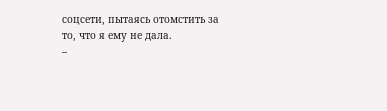соцсети, пытаясь отомстить за то, что я ему не дала.
–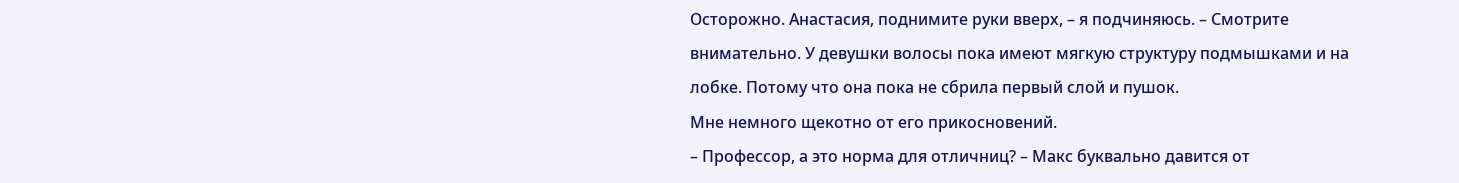Осторожно. Анастасия, поднимите руки вверх, – я подчиняюсь. – Смотрите внимательно. У девушки волосы пока имеют мягкую структуру подмышками и на лобке. Потому что она пока не сбрила первый слой и пушок.
Мне немного щекотно от его прикосновений.
– Профессор, а это норма для отличниц? – Макс буквально давится от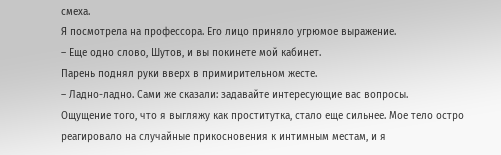смеха.
Я посмотрела на профессора. Его лицо приняло угрюмое выражение.
– Еще одно слово, Шутов, и вы покинете мой кабинет.
Парень поднял руки вверх в примирительном жесте.
– Ладно-ладно. Сами же сказали: задавайте интересующие вас вопросы.
Ощущение того, что я выгляжу как проститутка, стало еще сильнее. Мое тело остро реагировало на случайные прикосновения к интимным местам, и я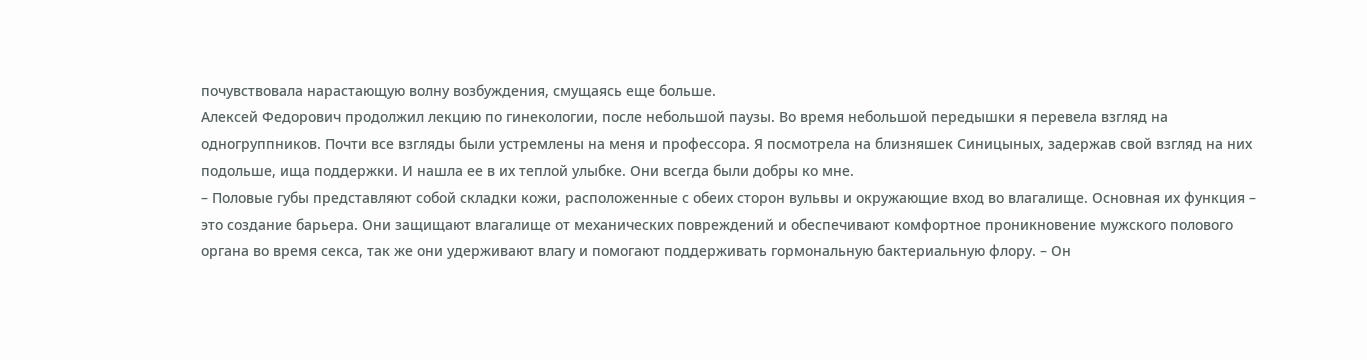почувствовала нарастающую волну возбуждения, смущаясь еще больше.
Алексей Федорович продолжил лекцию по гинекологии, после небольшой паузы. Во время небольшой передышки я перевела взгляд на одногруппников. Почти все взгляды были устремлены на меня и профессора. Я посмотрела на близняшек Синицыных, задержав свой взгляд на них подольше, ища поддержки. И нашла ее в их теплой улыбке. Они всегда были добры ко мне.
– Половые губы представляют собой складки кожи, расположенные с обеих сторон вульвы и окружающие вход во влагалище. Основная их функция – это создание барьера. Они защищают влагалище от механических повреждений и обеспечивают комфортное проникновение мужского полового органа во время секса, так же они удерживают влагу и помогают поддерживать гормональную бактериальную флору. – Он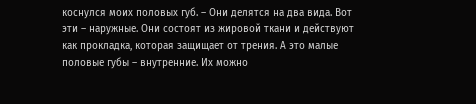коснулся моих половых губ. – Они делятся на два вида. Вот эти – наружные. Они состоят из жировой ткани и действуют как прокладка, которая защищает от трения. А это малые половые губы – внутренние. Их можно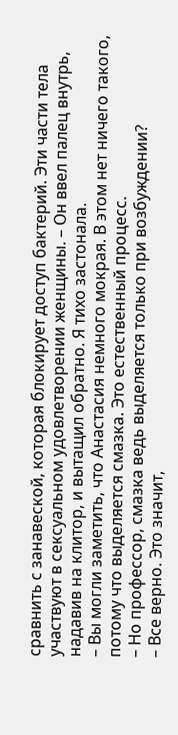сравнить с занавеской, которая блокирует доступ бактерий. Эти части тела участвуют в сексуальном удовлетворении женщины. – Он ввел палец внутрь, надавив на клитор, и вытащил обратно. Я тихо застонала.
– Вы могли заметить, что Анастасия немного мокрая. В этом нет ничего такого, потому что выделяется смазка. Это естественный процесс.
– Но профессор, смазка ведь выделяется только при возбуждении?
– Все верно. Это значит,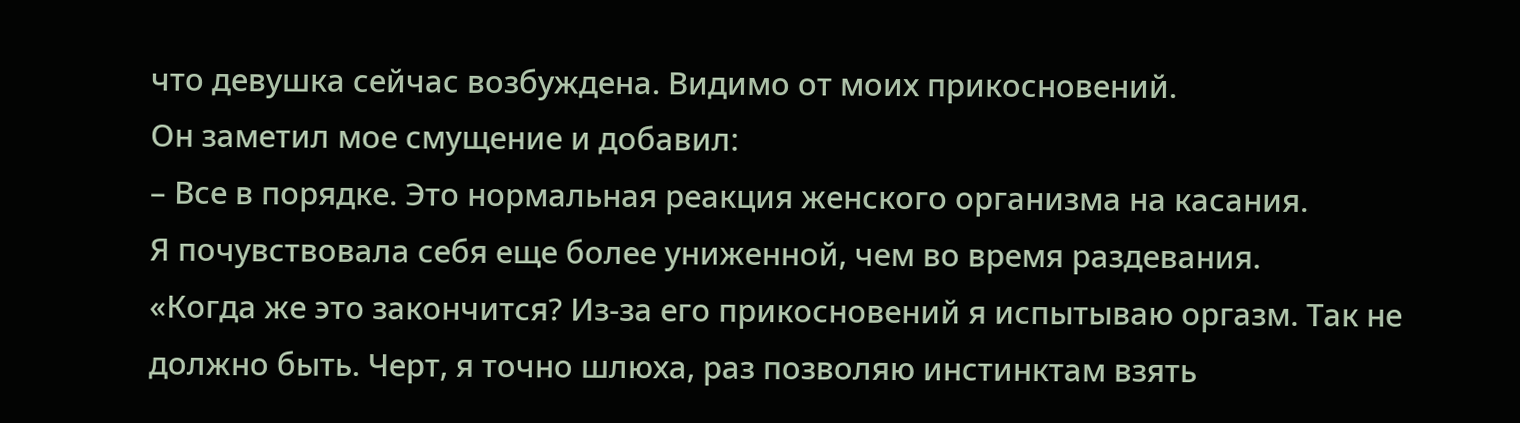что девушка сейчас возбуждена. Видимо от моих прикосновений.
Он заметил мое смущение и добавил:
– Все в порядке. Это нормальная реакция женского организма на касания.
Я почувствовала себя еще более униженной, чем во время раздевания.
«Когда же это закончится? Из-за его прикосновений я испытываю оргазм. Так не должно быть. Черт, я точно шлюха, раз позволяю инстинктам взять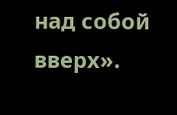над собой вверх».